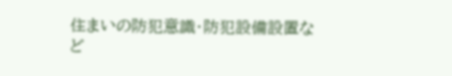住まいの防犯意識・防犯設備設置など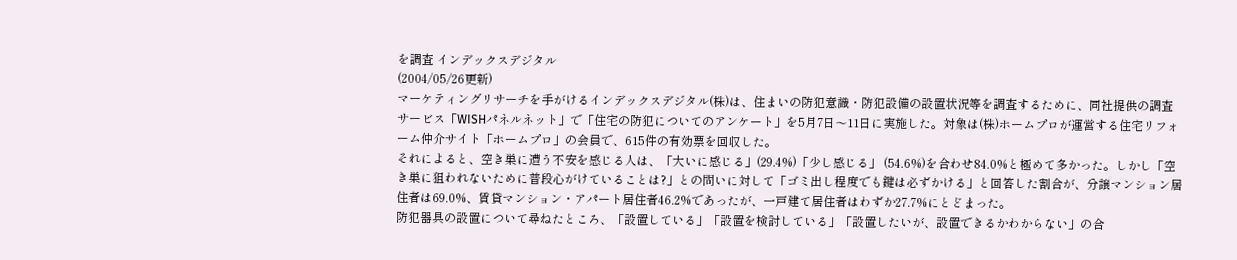を調査 インデックスデジタル
(2004/05/26更新)
マーケティングリサーチを手がけるインデックスデジタル(株)は、住まいの防犯意識・防犯設備の設置状況等を調査するために、同社提供の調査サービス「WISHパネルネット」で「住宅の防犯についてのアンケート」を5月7日〜11日に実施した。対象は(株)ホームプロが運営する住宅リフォーム仲介サイト「ホームプロ」の会員で、615件の有効票を回収した。
それによると、空き巣に遭う不安を感じる人は、「大いに感じる」(29.4%)「少し感じる」 (54.6%)を合わせ84.0%と極めて多かった。しかし「空き巣に狙われないために普段心がけていることは?」との問いに対して「ゴミ出し程度でも鍵は必ずかける」と回答した割合が、分譲マンション居住者は69.0%、賃貸マンション・アパート居住者46.2%であったが、一戸建て居住者はわずか27.7%にとどまった。
防犯器具の設置について尋ねたところ、「設置している」「設置を検討している」「設置したいが、設置できるかわからない」の合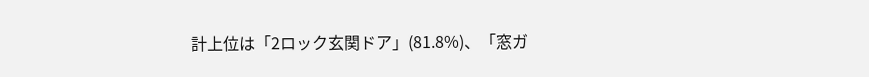計上位は「2ロック玄関ドア」(81.8%)、「窓ガ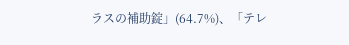ラスの補助錠」(64.7%)、「テレ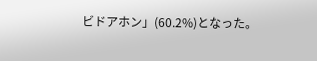ビドアホン」(60.2%)となった。